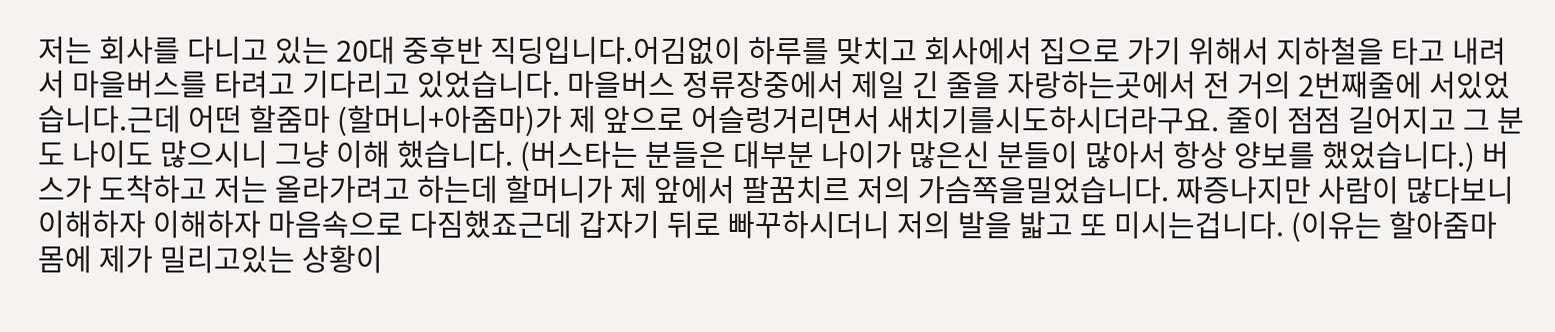저는 회사를 다니고 있는 20대 중후반 직딩입니다.어김없이 하루를 맞치고 회사에서 집으로 가기 위해서 지하철을 타고 내려서 마을버스를 타려고 기다리고 있었습니다. 마을버스 정류장중에서 제일 긴 줄을 자랑하는곳에서 전 거의 2번째줄에 서있었습니다.근데 어떤 할줌마 (할머니+아줌마)가 제 앞으로 어슬렁거리면서 새치기를시도하시더라구요. 줄이 점점 길어지고 그 분도 나이도 많으시니 그냥 이해 했습니다. (버스타는 분들은 대부분 나이가 많은신 분들이 많아서 항상 양보를 했었습니다.) 버스가 도착하고 저는 올라가려고 하는데 할머니가 제 앞에서 팔꿈치르 저의 가슴쪽을밀었습니다. 짜증나지만 사람이 많다보니 이해하자 이해하자 마음속으로 다짐했죠근데 갑자기 뒤로 빠꾸하시더니 저의 발을 밟고 또 미시는겁니다. (이유는 할아줌마 몸에 제가 밀리고있는 상황이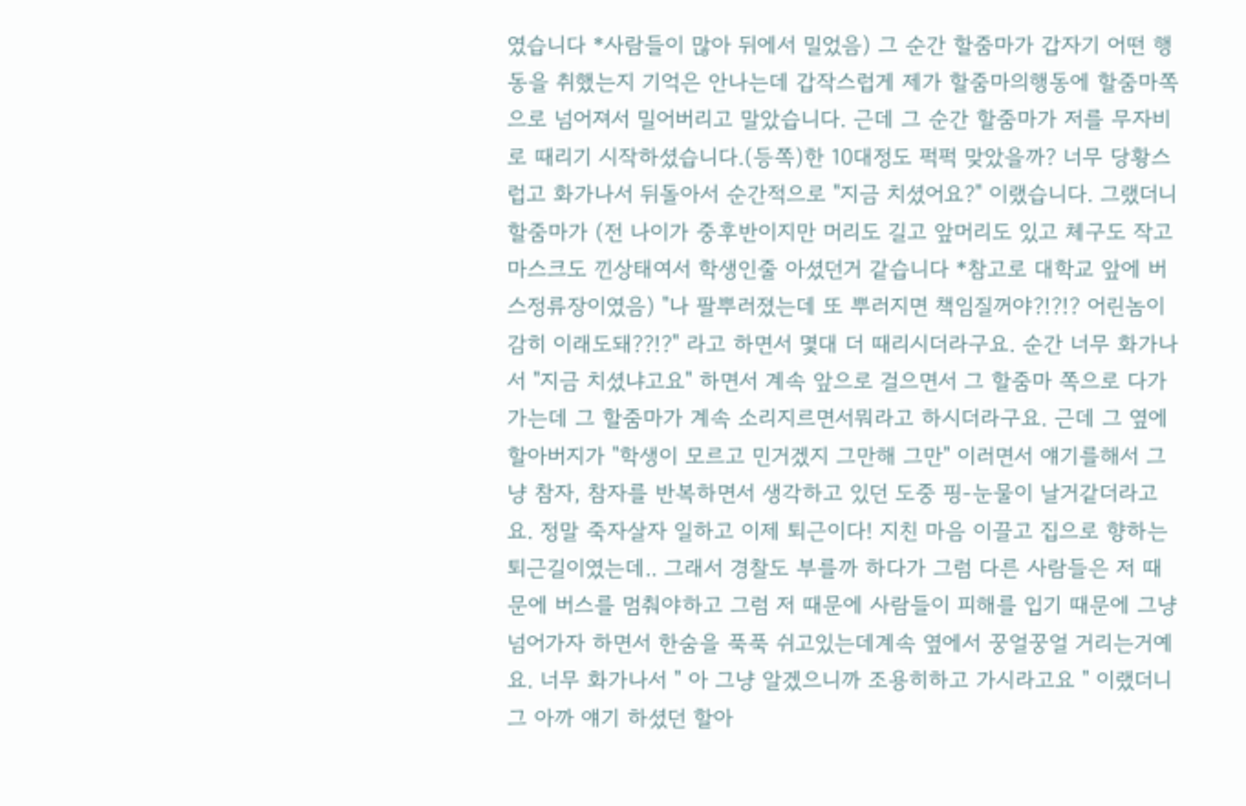였습니다 *사람들이 많아 뒤에서 밀었음) 그 순간 할줌마가 갑자기 어떤 행동을 취했는지 기억은 안나는데 갑작스럽게 제가 할줌마의행동에 할줌마쪽으로 넘어져서 밀어버리고 말았습니다. 근데 그 순간 할줌마가 저를 무자비로 때리기 시작하셨습니다.(등쪽)한 10대정도 퍽퍽 맞았을까? 너무 당황스럽고 화가나서 뒤돌아서 순간적으로 "지금 치셨어요?" 이랬습니다. 그랬더니 할줌마가 (전 나이가 중후반이지만 머리도 길고 앞머리도 있고 체구도 작고 마스크도 낀상태여서 학생인줄 아셨던거 같습니다 *참고로 대학교 앞에 버스정류장이였음) "나 팔뿌러졌는데 또 뿌러지면 책임질꺼야?!?!? 어린놈이 감히 이래도돼??!?" 라고 하면서 몇대 더 때리시더라구요. 순간 너무 화가나서 "지금 치셨냐고요" 하면서 계속 앞으로 걸으면서 그 할줌마 쪽으로 다가가는데 그 할줌마가 계속 소리지르면서뭐라고 하시더라구요. 근데 그 옆에 할아버지가 "학생이 모르고 민거겠지 그만해 그만" 이러면서 얘기를해서 그냥 참자, 참자를 반복하면서 생각하고 있던 도중 핑-눈물이 날거같더라고요. 정말 죽자살자 일하고 이제 퇴근이다! 지친 마음 이끌고 집으로 향하는 퇴근길이였는데.. 그래서 경찰도 부를까 하다가 그럼 다른 사람들은 저 때문에 버스를 멈춰야하고 그럼 저 때문에 사람들이 피해를 입기 때문에 그냥 넘어가자 하면서 한숨을 푹푹 쉬고있는데계속 옆에서 꿍얼꿍얼 거리는거예요. 너무 화가나서 " 아 그냥 알겠으니까 조용히하고 가시라고요 " 이랬더니 그 아까 얘기 하셨던 할아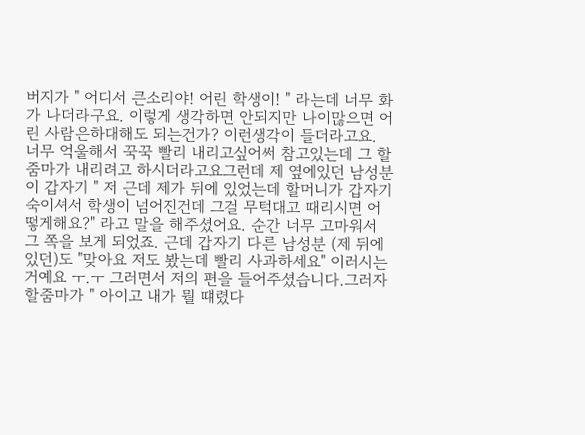버지가 " 어디서 큰소리야! 어린 학생이! " 라는데 너무 화가 나더라구요. 이렇게 생각하면 안되지만 나이많으면 어린 사람은하대해도 되는건가? 이런생각이 들더라고요. 너무 억울해서 꾹꾹 빨리 내리고싶어써 참고있는데 그 할줌마가 내리려고 하시더라고요그런데 제 옆에있던 남성분이 갑자기 " 저 근데 제가 뒤에 있었는데 할머니가 갑자기 숙이셔서 학생이 넘어진건데 그걸 무턱대고 때리시면 어떻게해요?" 라고 말을 해주셨어요. 순간 너무 고마워서 그 쪽을 보게 되었죠. 근데 갑자기 다른 남성분 (제 뒤에있던)도 "맞아요 저도 봤는데 빨리 사과하세요" 이러시는거예요 ㅜ.ㅜ 그러면서 저의 편을 들어주셨습니다.그러자 할줌마가 " 아이고 내가 뭘 떄렸다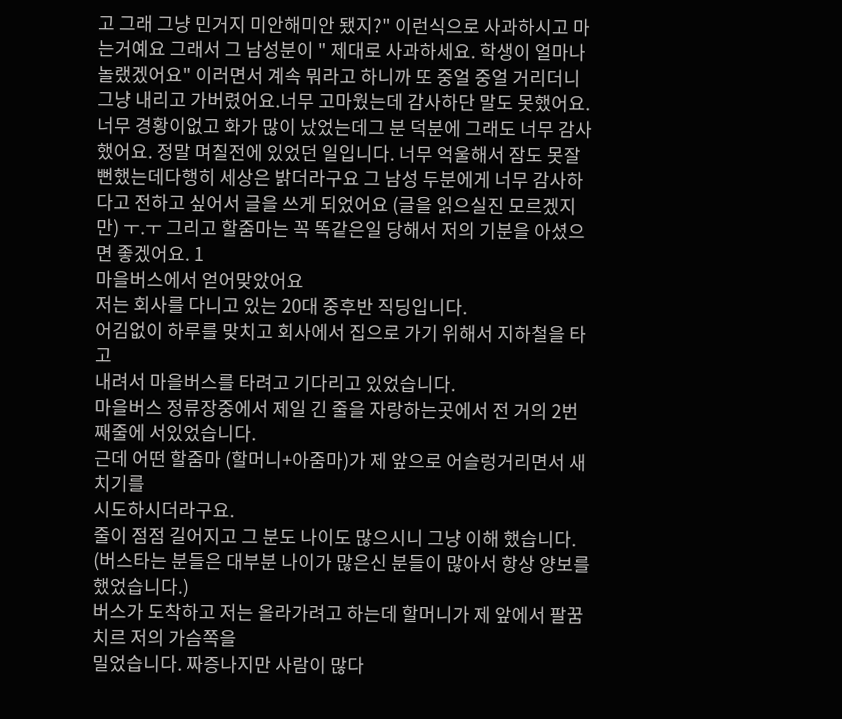고 그래 그냥 민거지 미안해미안 됐지?" 이런식으로 사과하시고 마는거예요 그래서 그 남성분이 " 제대로 사과하세요. 학생이 얼마나 놀랬겠어요" 이러면서 계속 뭐라고 하니까 또 중얼 중얼 거리더니 그냥 내리고 가버렸어요.너무 고마웠는데 감사하단 말도 못했어요. 너무 경황이없고 화가 많이 났었는데그 분 덕분에 그래도 너무 감사했어요. 정말 며칠전에 있었던 일입니다. 너무 억울해서 잠도 못잘뻔했는데다행히 세상은 밝더라구요 그 남성 두분에게 너무 감사하다고 전하고 싶어서 글을 쓰게 되었어요 (글을 읽으실진 모르겠지만) ㅜ.ㅜ 그리고 할줌마는 꼭 똑같은일 당해서 저의 기분을 아셨으면 좋겠어요. 1
마을버스에서 얻어맞았어요
저는 회사를 다니고 있는 20대 중후반 직딩입니다.
어김없이 하루를 맞치고 회사에서 집으로 가기 위해서 지하철을 타고
내려서 마을버스를 타려고 기다리고 있었습니다.
마을버스 정류장중에서 제일 긴 줄을 자랑하는곳에서 전 거의 2번째줄에 서있었습니다.
근데 어떤 할줌마 (할머니+아줌마)가 제 앞으로 어슬렁거리면서 새치기를
시도하시더라구요.
줄이 점점 길어지고 그 분도 나이도 많으시니 그냥 이해 했습니다.
(버스타는 분들은 대부분 나이가 많은신 분들이 많아서 항상 양보를 했었습니다.)
버스가 도착하고 저는 올라가려고 하는데 할머니가 제 앞에서 팔꿈치르 저의 가슴쪽을
밀었습니다. 짜증나지만 사람이 많다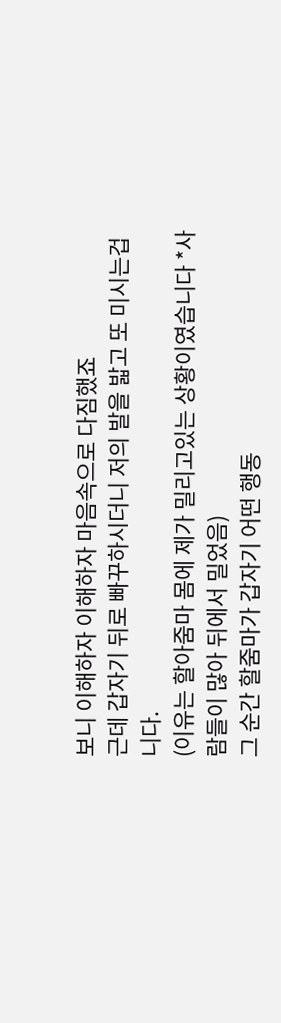보니 이해하자 이해하자 마음속으로 다짐했죠
근데 갑자기 뒤로 빠꾸하시더니 저의 발을 밟고 또 미시는겁니다.
(이유는 할아줌마 몸에 제가 밀리고있는 상황이였습니다 *사람들이 많아 뒤에서 밀었음)
그 순간 할줌마가 갑자기 어떤 행동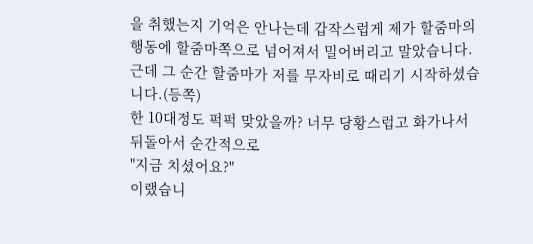을 취했는지 기억은 안나는데 갑작스럽게 제가 할줌마의
행동에 할줌마쪽으로 넘어져서 밀어버리고 말았습니다.
근데 그 순간 할줌마가 저를 무자비로 때리기 시작하셨습니다.(등쪽)
한 10대정도 퍽퍽 맞았을까? 너무 당황스럽고 화가나서 뒤돌아서 순간적으로
"지금 치셨어요?"
이랬습니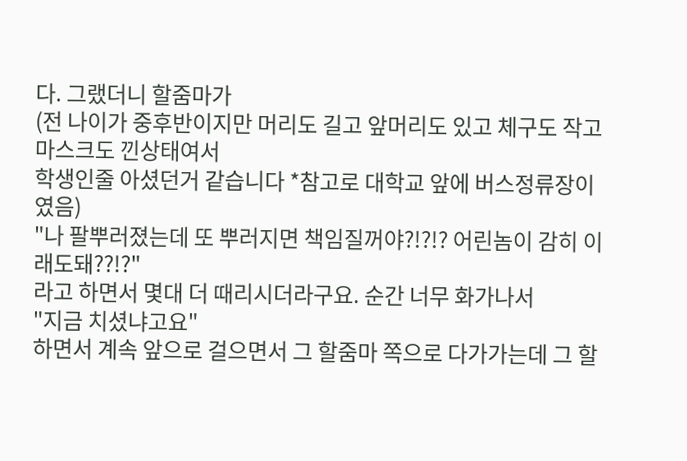다. 그랬더니 할줌마가
(전 나이가 중후반이지만 머리도 길고 앞머리도 있고 체구도 작고 마스크도 낀상태여서
학생인줄 아셨던거 같습니다 *참고로 대학교 앞에 버스정류장이였음)
"나 팔뿌러졌는데 또 뿌러지면 책임질꺼야?!?!? 어린놈이 감히 이래도돼??!?"
라고 하면서 몇대 더 때리시더라구요. 순간 너무 화가나서
"지금 치셨냐고요"
하면서 계속 앞으로 걸으면서 그 할줌마 쪽으로 다가가는데 그 할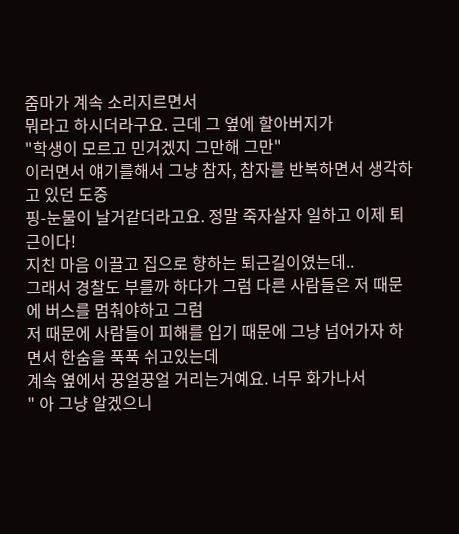줌마가 계속 소리지르면서
뭐라고 하시더라구요. 근데 그 옆에 할아버지가
"학생이 모르고 민거겠지 그만해 그만"
이러면서 얘기를해서 그냥 참자, 참자를 반복하면서 생각하고 있던 도중
핑-눈물이 날거같더라고요. 정말 죽자살자 일하고 이제 퇴근이다!
지친 마음 이끌고 집으로 향하는 퇴근길이였는데..
그래서 경찰도 부를까 하다가 그럼 다른 사람들은 저 때문에 버스를 멈춰야하고 그럼
저 때문에 사람들이 피해를 입기 때문에 그냥 넘어가자 하면서 한숨을 푹푹 쉬고있는데
계속 옆에서 꿍얼꿍얼 거리는거예요. 너무 화가나서
" 아 그냥 알겠으니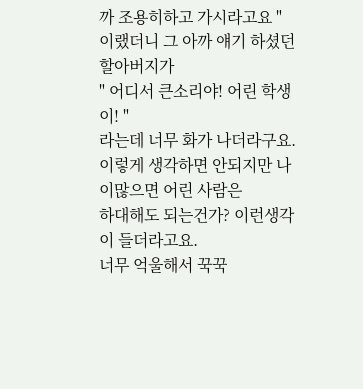까 조용히하고 가시라고요 "
이랬더니 그 아까 얘기 하셨던 할아버지가
" 어디서 큰소리야! 어린 학생이! "
라는데 너무 화가 나더라구요. 이렇게 생각하면 안되지만 나이많으면 어린 사람은
하대해도 되는건가? 이런생각이 들더라고요.
너무 억울해서 꾹꾹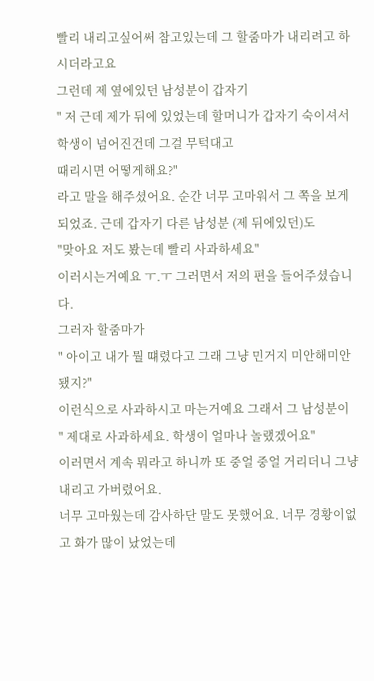빨리 내리고싶어써 참고있는데 그 할줌마가 내리려고 하시더라고요
그런데 제 옆에있던 남성분이 갑자기
" 저 근데 제가 뒤에 있었는데 할머니가 갑자기 숙이셔서 학생이 넘어진건데 그걸 무턱대고
때리시면 어떻게해요?"
라고 말을 해주셨어요. 순간 너무 고마워서 그 쪽을 보게 되었죠. 근데 갑자기 다른 남성분 (제 뒤에있던)도
"맞아요 저도 봤는데 빨리 사과하세요"
이러시는거예요 ㅜ.ㅜ 그러면서 저의 편을 들어주셨습니다.
그러자 할줌마가
" 아이고 내가 뭘 떄렸다고 그래 그냥 민거지 미안해미안 됐지?"
이런식으로 사과하시고 마는거예요 그래서 그 남성분이
" 제대로 사과하세요. 학생이 얼마나 놀랬겠어요"
이러면서 계속 뭐라고 하니까 또 중얼 중얼 거리더니 그냥 내리고 가버렸어요.
너무 고마웠는데 감사하단 말도 못했어요. 너무 경황이없고 화가 많이 났었는데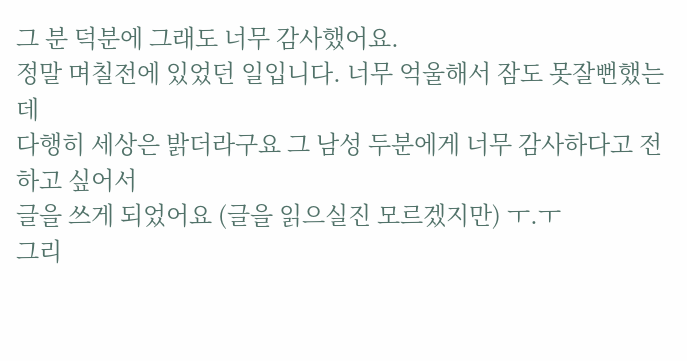그 분 덕분에 그래도 너무 감사했어요.
정말 며칠전에 있었던 일입니다. 너무 억울해서 잠도 못잘뻔했는데
다행히 세상은 밝더라구요 그 남성 두분에게 너무 감사하다고 전하고 싶어서
글을 쓰게 되었어요 (글을 읽으실진 모르겠지만) ㅜ.ㅜ
그리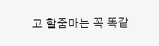고 할줌마는 꼭 똑같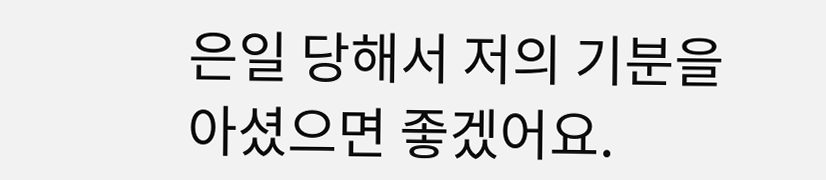은일 당해서 저의 기분을 아셨으면 좋겠어요.